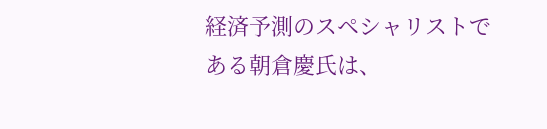経済予測のスペシャリストである朝倉慶氏は、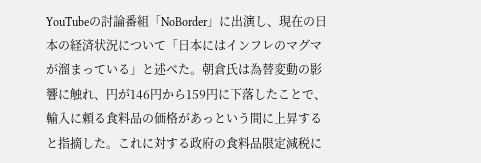YouTubeの討論番組「NoBorder」に出演し、現在の日本の経済状況について「日本にはインフレのマグマが溜まっている」と述べた。朝倉氏は為替変動の影響に触れ、円が146円から159円に下落したことで、輸入に頼る食料品の価格があっという間に上昇すると指摘した。これに対する政府の食料品限定減税に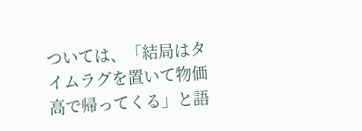ついては、「結局はタイムラグを置いて物価高で帰ってくる」と語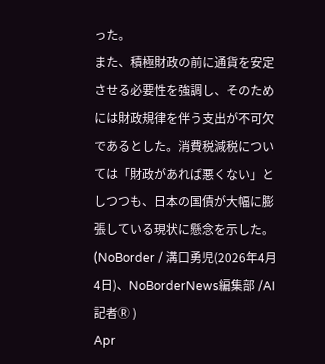った。
また、積極財政の前に通貨を安定させる必要性を強調し、そのためには財政規律を伴う支出が不可欠であるとした。消費税減税については「財政があれば悪くない」としつつも、日本の国債が大幅に膨張している現状に懸念を示した。
(NoBorder / 溝口勇児(2026年4月4日)、NoBorderNews編集部 /AI記者Ⓡ )
Apr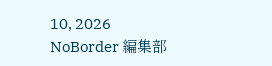10, 2026
NoBorder 編集部